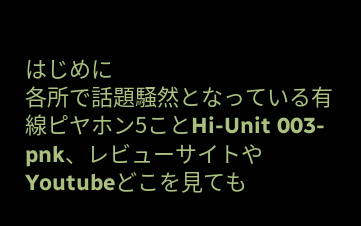はじめに
各所で話題騒然となっている有線ピヤホン5ことHi-Unit 003-pnk、レビューサイトやYoutubeどこを見ても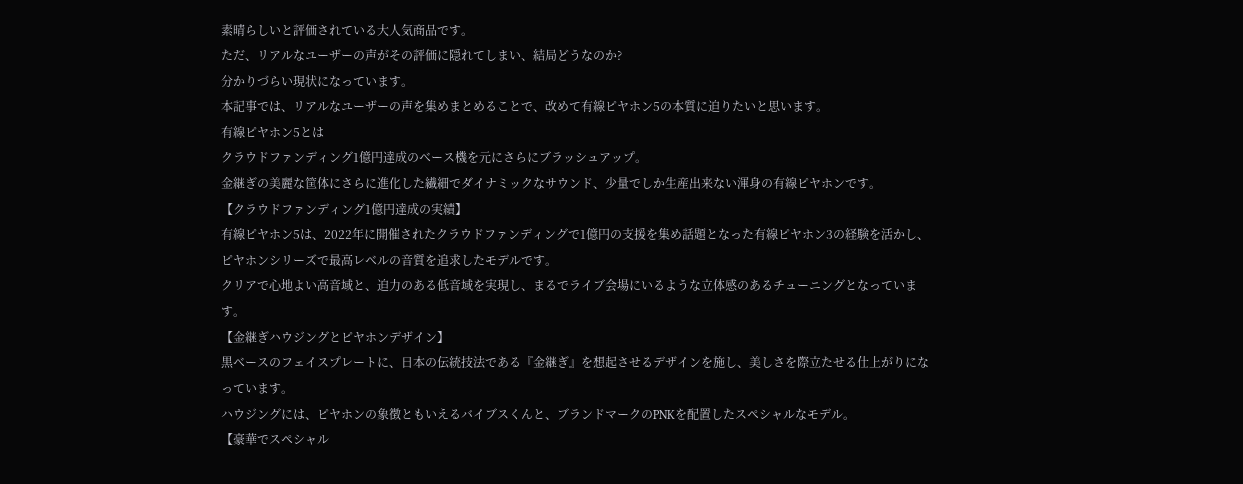素晴らしいと評価されている大人気商品です。
ただ、リアルなユーザーの声がその評価に隠れてしまい、結局どうなのか?
分かりづらい現状になっています。
本記事では、リアルなユーザーの声を集めまとめることで、改めて有線ピヤホン5の本質に迫りたいと思います。
有線ピヤホン5とは
クラウドファンディング1億円達成のベース機を元にさらにブラッシュアップ。
金継ぎの美麗な筐体にさらに進化した繊細でダイナミックなサウンド、少量でしか生産出来ない渾身の有線ピヤホンです。
【クラウドファンディング1億円達成の実績】
有線ピヤホン5は、2022年に開催されたクラウドファンディングで1億円の支援を集め話題となった有線ピヤホン3の経験を活かし、ピヤホンシリーズで最高レベルの音質を追求したモデルです。
クリアで心地よい高音域と、迫力のある低音域を実現し、まるでライブ会場にいるような立体感のあるチューニングとなっています。
【金継ぎハウジングとピヤホンデザイン】
黒ベースのフェイスプレートに、日本の伝統技法である『金継ぎ』を想起させるデザインを施し、美しさを際立たせる仕上がりになっています。
ハウジングには、ピヤホンの象徴ともいえるバイブスくんと、ブランドマークのPNKを配置したスペシャルなモデル。
【豪華でスペシャル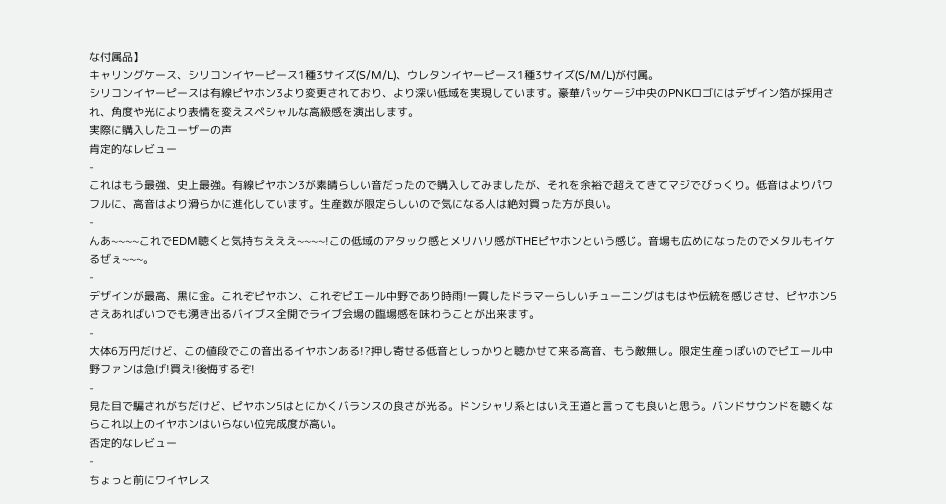な付属品】
キャリングケース、シリコンイヤーピース1種3サイズ(S/M/L)、ウレタンイヤーピース1種3サイズ(S/M/L)が付属。
シリコンイヤーピースは有線ピヤホン3より変更されており、より深い低域を実現しています。豪華パッケージ中央のPNKロゴにはデザイン箔が採用され、角度や光により表情を変えスペシャルな高級感を演出します。
実際に購入したユーザーの声
肯定的なレビュー
-
これはもう最強、史上最強。有線ピヤホン3が素晴らしい音だったので購入してみましたが、それを余裕で超えてきてマジでびっくり。低音はよりパワフルに、高音はより滑らかに進化しています。生産数が限定らしいので気になる人は絶対買った方が良い。
-
んあ~~~~これでEDM聴くと気持ちえええ~~~~!この低域のアタック感とメリハリ感がTHEピヤホンという感じ。音場も広めになったのでメタルもイケるぜぇ~~~。
-
デザインが最高、黒に金。これぞピヤホン、これぞピエール中野であり時雨!一貫したドラマーらしいチューニングはもはや伝統を感じさせ、ピヤホン5さえあればいつでも湧き出るバイブス全開でライブ会場の臨場感を味わうことが出来ます。
-
大体6万円だけど、この値段でこの音出るイヤホンある!?押し寄せる低音としっかりと聴かせて来る高音、もう敵無し。限定生産っぽいのでピエール中野ファンは急げ!買え!後悔するぞ!
-
見た目で騙されがちだけど、ピヤホン5はとにかくバランスの良さが光る。ドンシャリ系とはいえ王道と言っても良いと思う。バンドサウンドを聴くならこれ以上のイヤホンはいらない位完成度が高い。
否定的なレビュー
-
ちょっと前にワイヤレス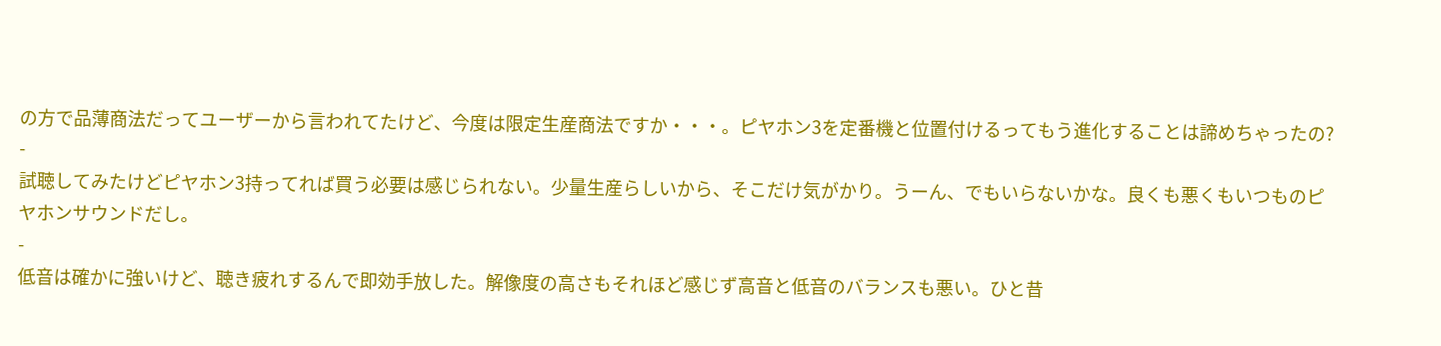の方で品薄商法だってユーザーから言われてたけど、今度は限定生産商法ですか・・・。ピヤホン3を定番機と位置付けるってもう進化することは諦めちゃったの?
-
試聴してみたけどピヤホン3持ってれば買う必要は感じられない。少量生産らしいから、そこだけ気がかり。うーん、でもいらないかな。良くも悪くもいつものピヤホンサウンドだし。
-
低音は確かに強いけど、聴き疲れするんで即効手放した。解像度の高さもそれほど感じず高音と低音のバランスも悪い。ひと昔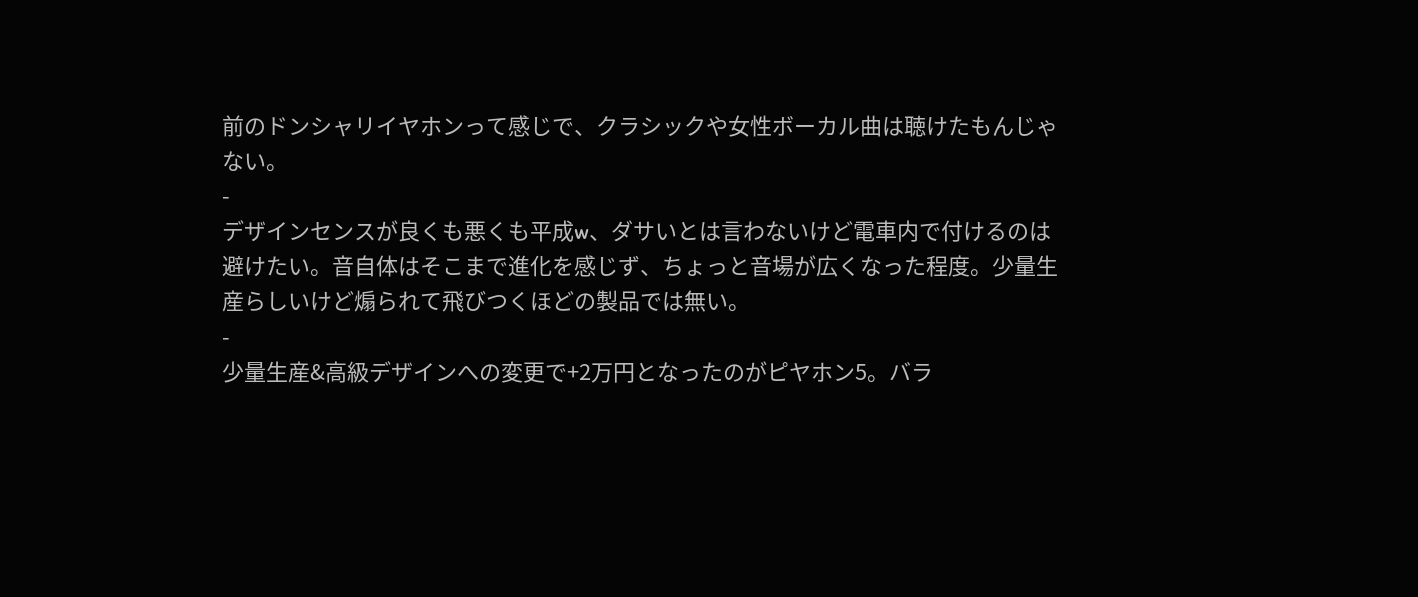前のドンシャリイヤホンって感じで、クラシックや女性ボーカル曲は聴けたもんじゃない。
-
デザインセンスが良くも悪くも平成w、ダサいとは言わないけど電車内で付けるのは避けたい。音自体はそこまで進化を感じず、ちょっと音場が広くなった程度。少量生産らしいけど煽られて飛びつくほどの製品では無い。
-
少量生産&高級デザインへの変更で+2万円となったのがピヤホン5。バラ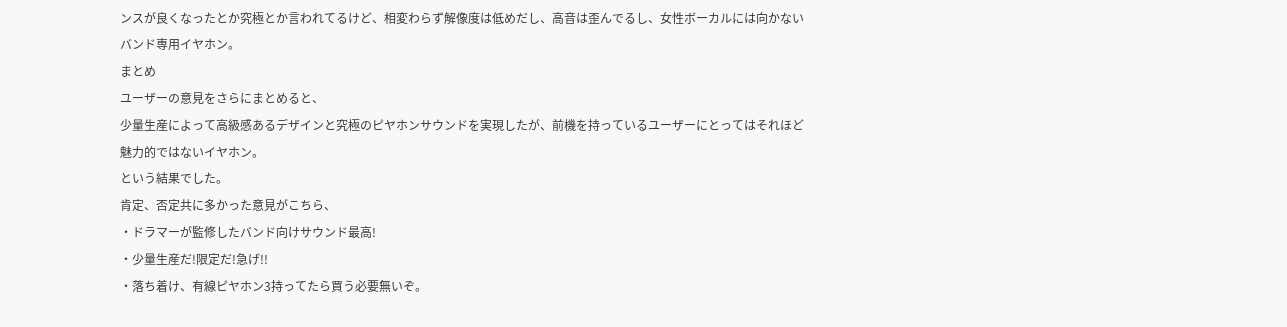ンスが良くなったとか究極とか言われてるけど、相変わらず解像度は低めだし、高音は歪んでるし、女性ボーカルには向かないバンド専用イヤホン。
まとめ
ユーザーの意見をさらにまとめると、
少量生産によって高級感あるデザインと究極のピヤホンサウンドを実現したが、前機を持っているユーザーにとってはそれほど魅力的ではないイヤホン。
という結果でした。
肯定、否定共に多かった意見がこちら、
・ドラマーが監修したバンド向けサウンド最高!
・少量生産だ!限定だ!急げ!!
・落ち着け、有線ピヤホン3持ってたら買う必要無いぞ。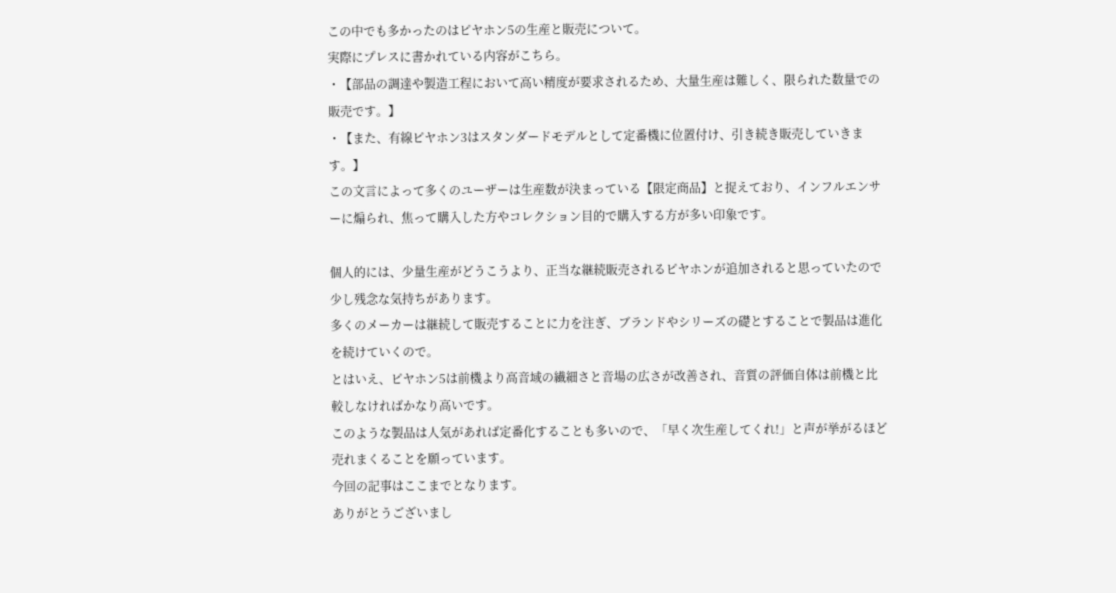この中でも多かったのはピヤホン5の生産と販売について。
実際にプレスに書かれている内容がこちら。
・【部品の調達や製造工程において高い精度が要求されるため、大量生産は難しく、限られた数量での販売です。】
・【また、有線ピヤホン3はスタンダードモデルとして定番機に位置付け、引き続き販売していきます。】
この文言によって多くのユーザーは生産数が決まっている【限定商品】と捉えており、インフルエンサーに煽られ、焦って購入した方やコレクション目的で購入する方が多い印象です。

個人的には、少量生産がどうこうより、正当な継続販売されるピヤホンが追加されると思っていたので少し残念な気持ちがあります。
多くのメーカーは継続して販売することに力を注ぎ、ブランドやシリーズの礎とすることで製品は進化を続けていくので。
とはいえ、ピヤホン5は前機より高音域の繊細さと音場の広さが改善され、音質の評価自体は前機と比較しなければかなり高いです。
このような製品は人気があれば定番化することも多いので、「早く次生産してくれ!」と声が挙がるほど売れまくることを願っています。
今回の記事はここまでとなります。
ありがとうございまし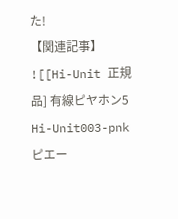た!
【関連記事】
![[Hi-Unit 正規品] 有線ピヤホン5 Hi-Unit003-pnk ピエー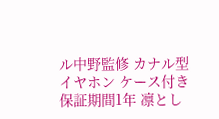ル中野監修 カナル型 イヤホン ケース付き 保証期間1年 凛とし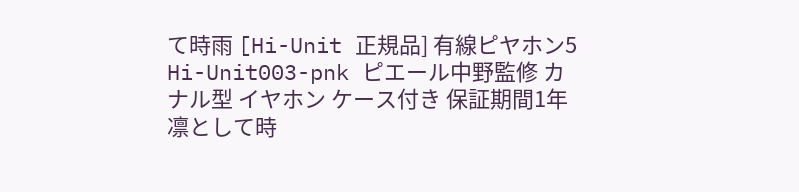て時雨 [Hi-Unit 正規品] 有線ピヤホン5 Hi-Unit003-pnk ピエール中野監修 カナル型 イヤホン ケース付き 保証期間1年 凛として時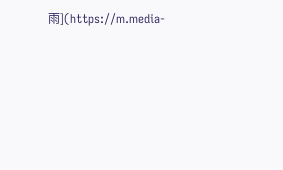雨](https://m.media-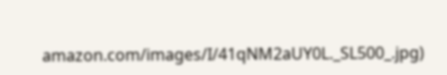amazon.com/images/I/41qNM2aUY0L._SL500_.jpg)